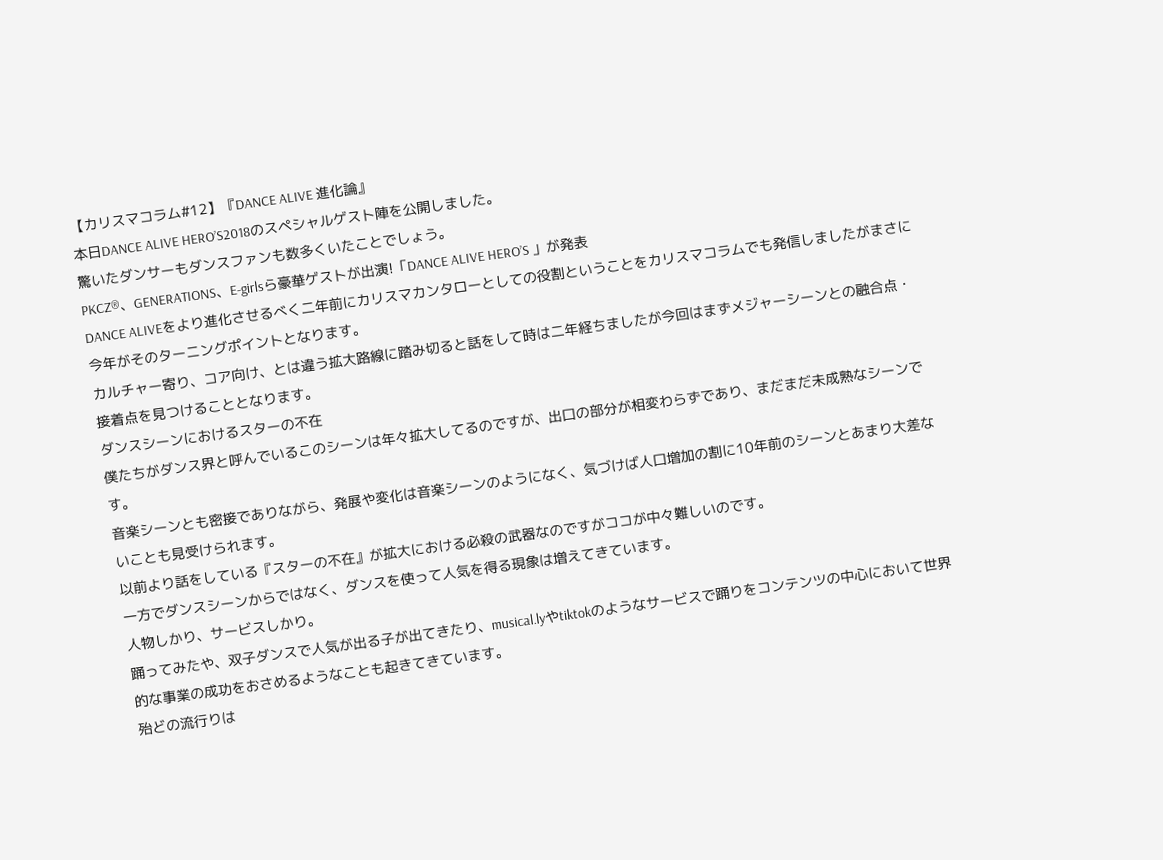【カリスマコラム#12】『DANCE ALIVE 進化論』
本日DANCE ALIVE HERO’S2018のスペシャルゲスト陣を公開しました。
驚いたダンサーもダンスファンも数多くいたことでしょう。
PKCZ®、GENERATIONS、E-girlsら豪華ゲストが出演!「DANCE ALIVE HERO’S 」が発表
DANCE ALIVEをより進化させるべく二年前にカリスマカンタローとしての役割ということをカリスマコラムでも発信しましたがまさに今年がそのターニングポイントとなります。
カルチャー寄り、コア向け、とは違う拡大路線に踏み切ると話をして時は二年経ちましたが今回はまずメジャーシーンとの融合点・接着点を見つけることとなります。
ダンスシーンにおけるスターの不在
僕たちがダンス界と呼んでいるこのシーンは年々拡大してるのですが、出口の部分が相変わらずであり、まだまだ未成熟なシーンです。
音楽シーンとも密接でありながら、発展や変化は音楽シーンのようになく、気づけば人口増加の割に10年前のシーンとあまり大差ないことも見受けられます。
以前より話をしている『スターの不在』が拡大における必殺の武器なのですがココが中々難しいのです。
一方でダンスシーンからではなく、ダンスを使って人気を得る現象は増えてきています。
人物しかり、サービスしかり。
踊ってみたや、双子ダンスで人気が出る子が出てきたり、musical.lyやtiktokのようなサービスで踊りをコンテンツの中心において世界的な事業の成功をおさめるようなことも起きてきています。
殆どの流行りは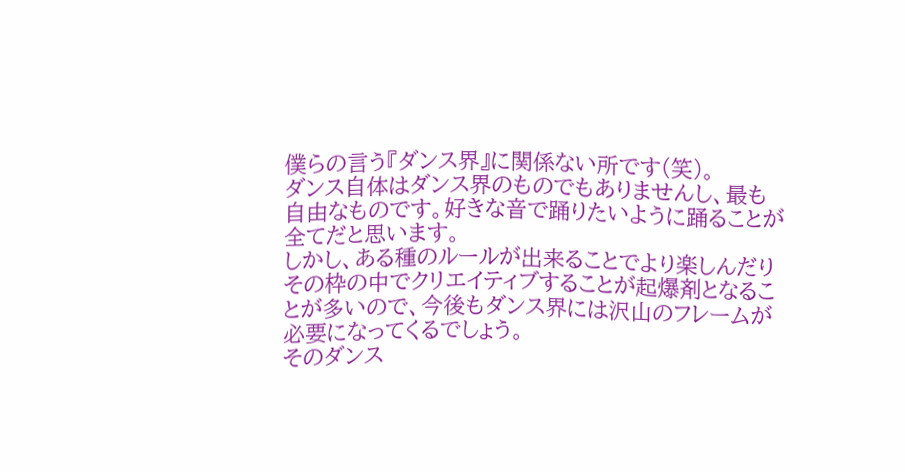僕らの言う『ダンス界』に関係ない所です(笑)。
ダンス自体はダンス界のものでもありませんし、最も自由なものです。好きな音で踊りたいように踊ることが全てだと思います。
しかし、ある種のルールが出来ることでより楽しんだりその枠の中でクリエイティブすることが起爆剤となることが多いので、今後もダンス界には沢山のフレームが必要になってくるでしょう。
そのダンス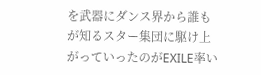を武器にダンス界から誰もが知るスター集団に駆け上がっていったのがEXILE率い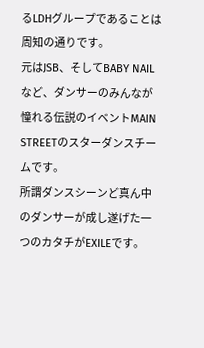るLDHグループであることは周知の通りです。
元はJSB、そしてBABY NAILなど、ダンサーのみんなが憧れる伝説のイベントMAIN STREETのスターダンスチームです。
所謂ダンスシーンど真ん中のダンサーが成し遂げた一つのカタチがEXILEです。